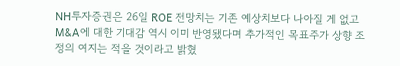NH투자증권은 26일 ROE 전망치는 기존 예상치보다 나아질 게 없고 M&A에 대한 기대감 역시 이미 반영됐다며 추가적인 목표주가 상향 조정의 여지는 적을 것이라고 밝혔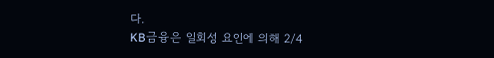다.
KB금융은 일회성 요인에 의해 2/4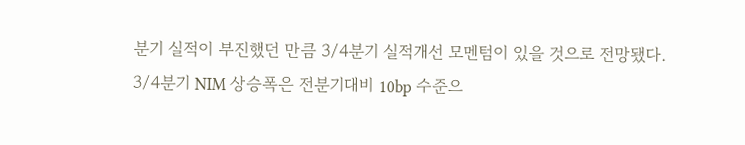분기 실적이 부진했던 만큼 3/4분기 실적개선 모멘텀이 있을 것으로 전망됐다.
3/4분기 NIM 상승폭은 전분기대비 10bp 수준으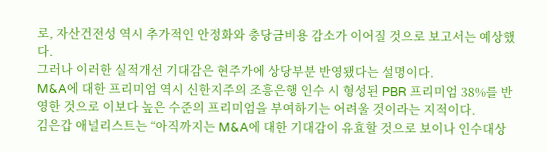로, 자산건전성 역시 추가적인 안정화와 충당금비용 감소가 이어질 것으로 보고서는 예상했다.
그러나 이러한 실적개선 기대감은 현주가에 상당부분 반영됐다는 설명이다.
M&A에 대한 프리미엄 역시 신한지주의 조흥은행 인수 시 형성된 PBR 프리미엄 38%를 반영한 것으로 이보다 높은 수준의 프리미엄을 부여하기는 어려울 것이라는 지적이다.
김은갑 애널리스트는 “아직까지는 M&A에 대한 기대감이 유효할 것으로 보이나 인수대상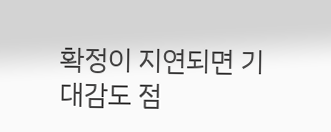확정이 지연되면 기대감도 점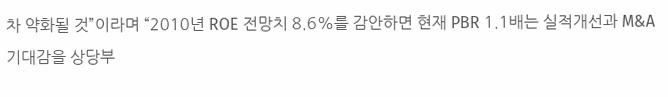차 약화될 것”이라며 “2010년 ROE 전망치 8.6%를 감안하면 현재 PBR 1.1배는 실적개선과 M&A 기대감을 상당부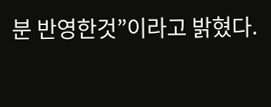분 반영한것”이라고 밝혔다.